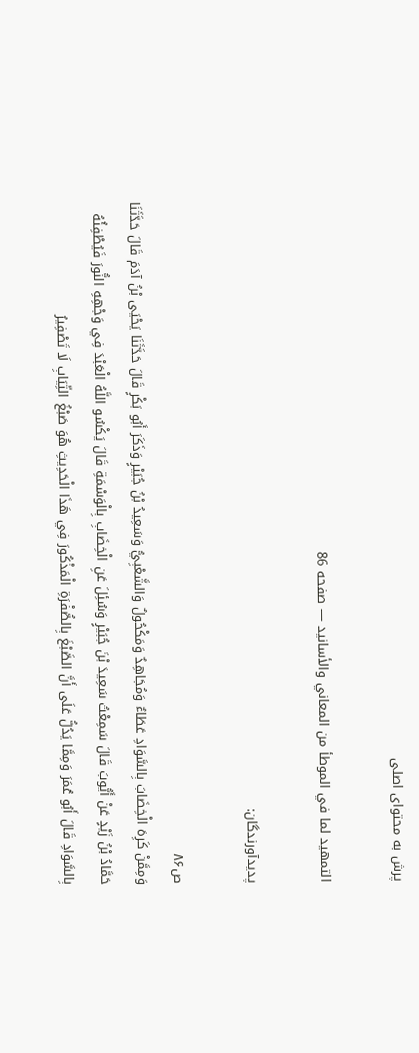پرش به محتوای اصلی

التمهيد لما في الموطأ من المعاني والأسانيد — صفحه 86

پدیدآورندگان:

ص۸۶
وَمِمَّنْ كَرِهَ الْخِضَابَ بِالسَّوَادِ عَطَاءٌ وَمُجَاهِدٌ وَمَكْحُولٌ وَالشَّعْبِيُّ وَسَعِيدُ بْنُ جُبَيْرٍ وَذَكَرَ أَبُو بَكْرٍ قَالَ حَدَّثَنَا يَحْيَى بْنُ آدَمَ قَالَ حَدَّثَنَا حَمَّادُ بْنُ زَيْدٍ عَنْ أَيُّوبَ قَالَ سَمِعْتُ سَعِيدَ بْنَ جُبَيْرٍ وَسُئِلَ عَنِ الْخِضَابِ بِالْوَسْمَةِ قَالَ يَكْسُو اللَّهُ الْعَبْدَ فِي وَجْهِهِ النُّورَ فَيُطْفِئُهُ بِالسَّوَادِ قَالَ أَبُو عُمَرَ وَمِمَّا يَدُلُّ عَلَى أَنَّ الصَّبْغَ بِالصُّفْرَةِ الْمَذْكُورَ فِي هَذَا الْحَدِيثِ هُوَ صَبْغُ الثِّيَابِ لَا تَصْفِيرُ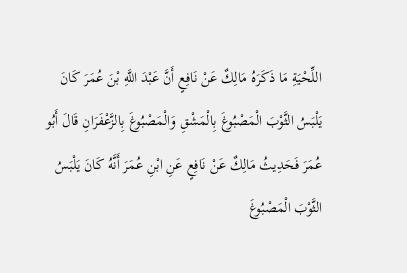اللِّحْيَةِ مَا ذَكَرَهُ مَالِكٌ عَنْ نَافِعٍ أَنَّ عَبْدَ اللَّهِ بْنَ عُمَرَ كَانَ يَلْبَسُ الثَّوْبَ الْمَصْبُوغَ بِالْمَشْقِ وَالْمَصْبُوغَ بِالزَّعْفَرَانِ قَالَ أَبُو عُمَرَ فَحَدِيثُ مَالِكٌ عَنْ نَافِعٍ عَنِ ابْنِ عُمَرَ أَنَّهُ كَانَ يَلْبَسُ الثَّوْبَ الْمَصْبُوغَ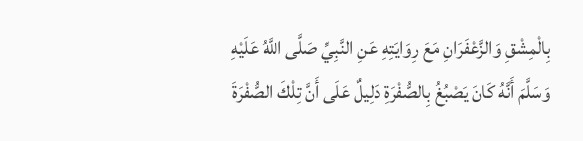بِالْمِشْقِ وَالزَّعْفَرَانِ مَعَ رِوَايَتِهِ عَنِ النَّبِيِّ صَلَّى اللَّهُ عَلَيْهِ وَسَلَّمَ أَنَّهُ كَانَ يَصْبُغُ بِالصُّفْرَةِ دَلِيلٌ عَلَى أَنَّ تِلْكَ الصُّفْرَةَ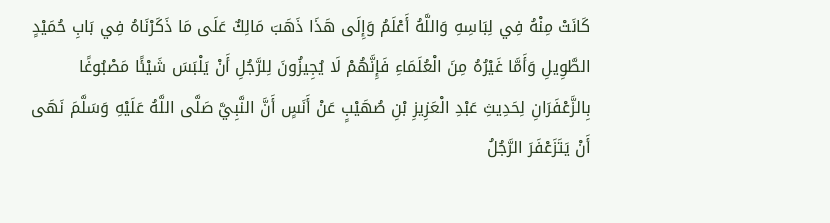كَانَتْ مِنْهُ فِي لِبَاسِهِ وَاللَّهُ أَعْلَمُ وَإِلَى هَذَا ذَهَبَ مَالِكٌ عَلَى مَا ذَكَرْنَاهُ فِي بَابِ حُمَيْدٍ الطَّوِيلِ وَأَمَّا غَيْرُهُ مِنَ الْعُلَمَاءِ فَإِنَّهُمْ لَا يُجِيزُونَ لِلرَّجُلِ أَنْ يَلْبَسَ شَيْئًا مَصْبُوغًا بِالزَّعْفَرَانِ لِحَدِيثِ عَبْدِ الْعَزِيزِ بْنِ صُهَيْبٍ عَنْ أَنَسٍ أَنَّ النَّبِيَّ صَلَّى اللَّهُ عَلَيْهِ وَسَلَّمَ نَهَى أَنْ يَتَزَعْفَرَ الرَّجُلُ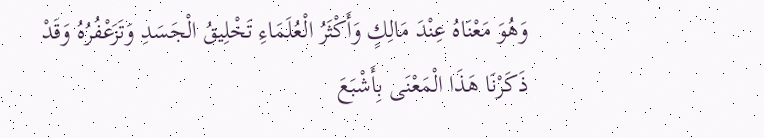وَهُوَ مَعْنَاهُ عِنْدَ مَالِكٍ وَأَكْثَرُ الْعُلَمَاءِ تَخْلِيقُ الْجَسَدِ وَتَزَعْفُرُهُ وَقَدْ ذَكَرْنَا هَذَا الْمَعْنَى بِأَشْبَعَ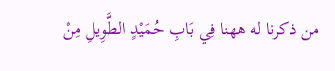من ذكرنا له ههنا فِي بَابِ حُمَيْدٍ الطَّوِيلِ مِنْ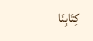كِتَابِنَا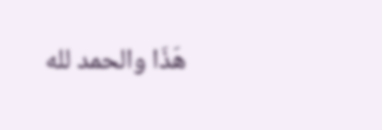هَذَا والحمد لله